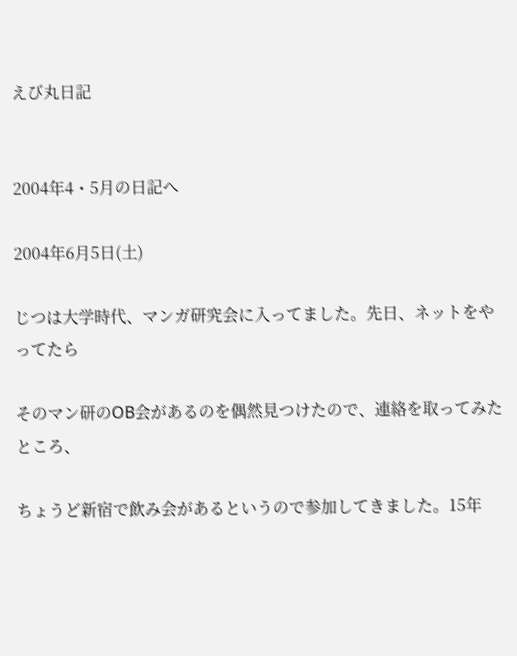えび丸日記


2004年4・5月の日記へ

2004年6月5日(土)

じつは大学時代、マンガ研究会に入ってました。先日、ネットをやってたら

そのマン研のOB会があるのを偶然見つけたので、連絡を取ってみたところ、

ちょうど新宿で飲み会があるというので参加してきました。15年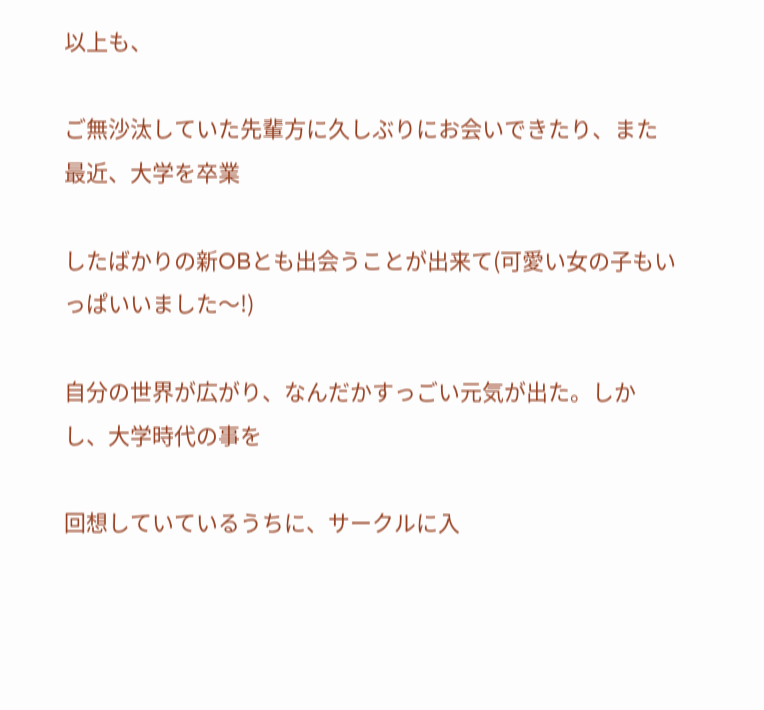以上も、

ご無沙汰していた先輩方に久しぶりにお会いできたり、また最近、大学を卒業

したばかりの新OBとも出会うことが出来て(可愛い女の子もいっぱいいました〜!)

自分の世界が広がり、なんだかすっごい元気が出た。しかし、大学時代の事を

回想していているうちに、サークルに入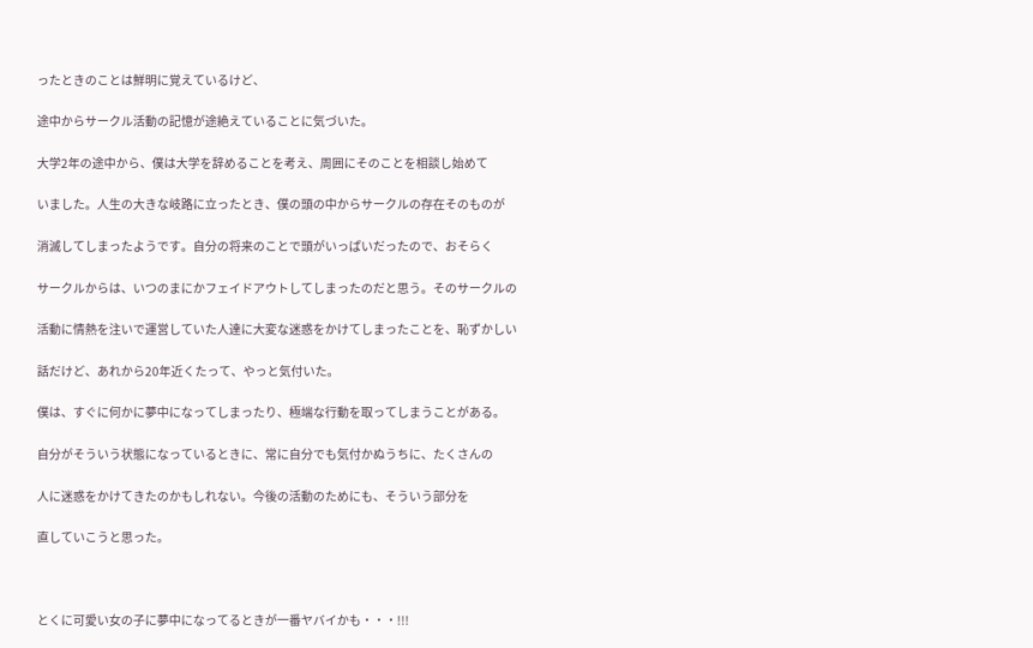ったときのことは鮮明に覚えているけど、

途中からサークル活動の記憶が途絶えていることに気づいた。

大学2年の途中から、僕は大学を辞めることを考え、周囲にそのことを相談し始めて

いました。人生の大きな岐路に立ったとき、僕の頭の中からサークルの存在そのものが

消滅してしまったようです。自分の将来のことで頭がいっぱいだったので、おそらく

サークルからは、いつのまにかフェイドアウトしてしまったのだと思う。そのサークルの

活動に情熱を注いで運営していた人達に大変な迷惑をかけてしまったことを、恥ずかしい

話だけど、あれから20年近くたって、やっと気付いた。

僕は、すぐに何かに夢中になってしまったり、極端な行動を取ってしまうことがある。

自分がそういう状態になっているときに、常に自分でも気付かぬうちに、たくさんの

人に迷惑をかけてきたのかもしれない。今後の活動のためにも、そういう部分を

直していこうと思った。



とくに可愛い女の子に夢中になってるときが一番ヤバイかも・・・!!!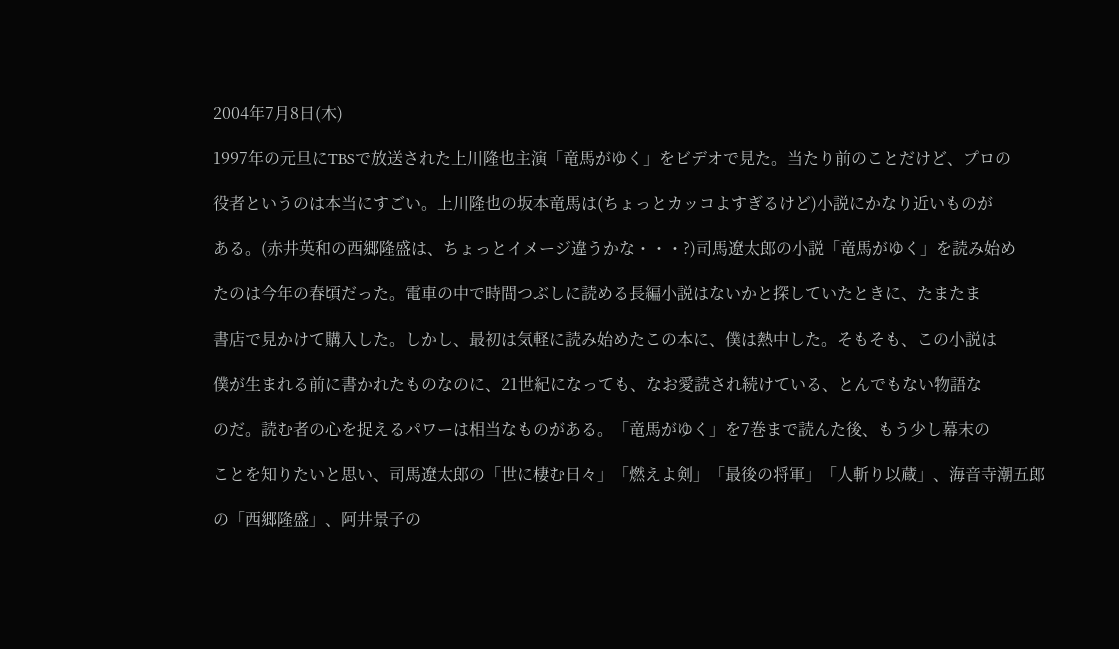2004年7月8日(木)

1997年の元旦にTBSで放送された上川隆也主演「竜馬がゆく」をビデオで見た。当たり前のことだけど、プロの

役者というのは本当にすごい。上川隆也の坂本竜馬は(ちょっとカッコよすぎるけど)小説にかなり近いものが

ある。(赤井英和の西郷隆盛は、ちょっとイメージ違うかな・・・?)司馬遼太郎の小説「竜馬がゆく」を読み始め

たのは今年の春頃だった。電車の中で時間つぶしに読める長編小説はないかと探していたときに、たまたま

書店で見かけて購入した。しかし、最初は気軽に読み始めたこの本に、僕は熱中した。そもそも、この小説は

僕が生まれる前に書かれたものなのに、21世紀になっても、なお愛読され続けている、とんでもない物語な

のだ。読む者の心を捉えるパワーは相当なものがある。「竜馬がゆく」を7巻まで読んた後、もう少し幕末の

ことを知りたいと思い、司馬遼太郎の「世に棲む日々」「燃えよ剣」「最後の将軍」「人斬り以蔵」、海音寺潮五郎

の「西郷隆盛」、阿井景子の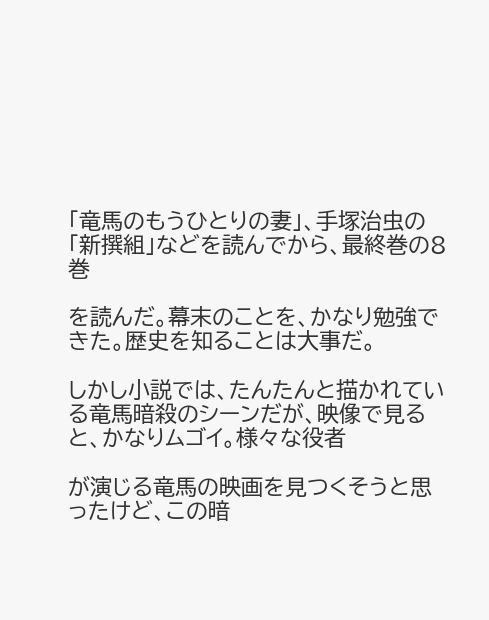「竜馬のもうひとりの妻」、手塚治虫の「新撰組」などを読んでから、最終巻の8巻

を読んだ。幕末のことを、かなり勉強できた。歴史を知ることは大事だ。

しかし小説では、たんたんと描かれている竜馬暗殺のシーンだが、映像で見ると、かなりムゴイ。様々な役者

が演じる竜馬の映画を見つくそうと思ったけど、この暗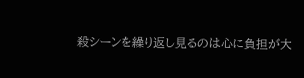殺シーンを繰り返し見るのは心に負担が大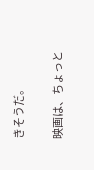きそうだ。

映画は、ちょっと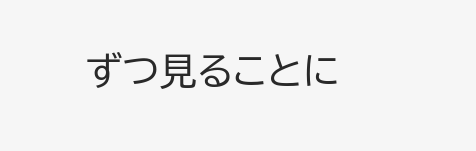ずつ見ることに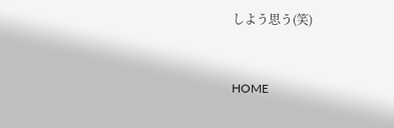しよう思う(笑)


HOME